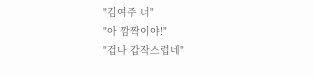"김여주 너"
"아 깜짝이야!"
"겁나 갑작스럽네"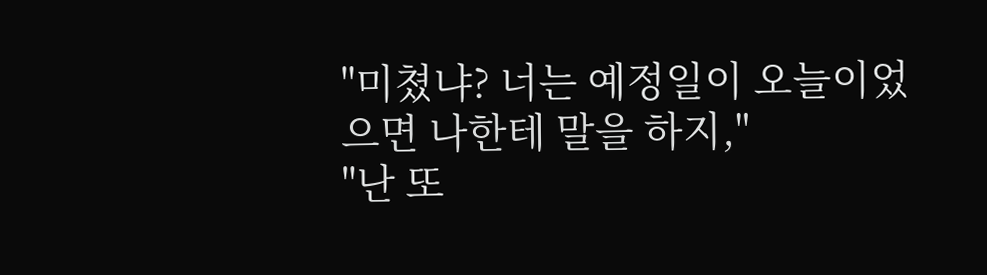"미쳤냐? 너는 예정일이 오늘이었으면 나한테 말을 하지,"
"난 또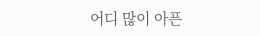어디 많이 아픈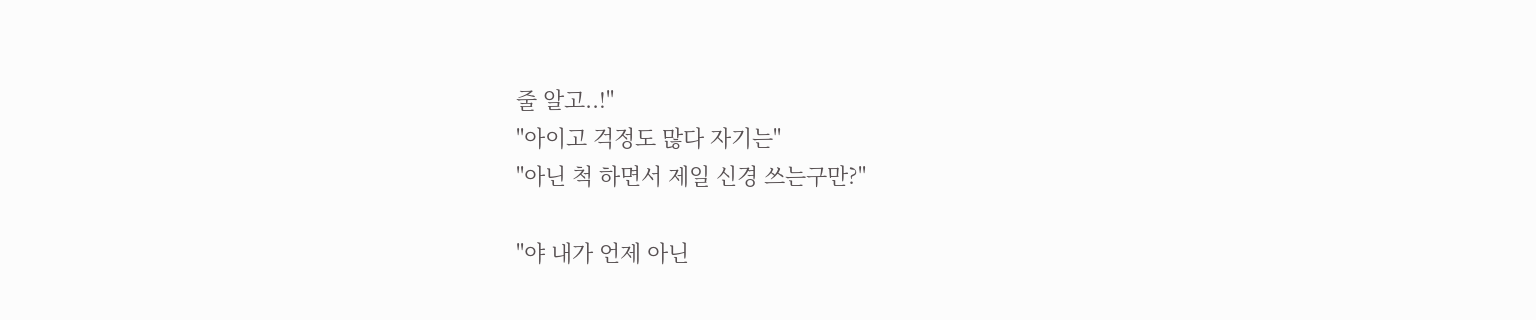줄 알고..!"
"아이고 걱정도 많다 자기는"
"아닌 척 하면서 제일 신경 쓰는구만?"

"야 내가 언제 아닌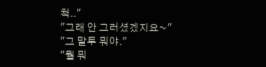척.."
"그래 안 그러셨겠지요~"
"그 말투 뭐야."
"뭘 뭐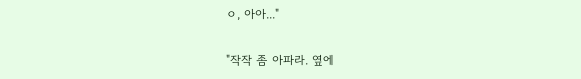ㅇ, 아아..."

"작작 좀 아파라. 옆에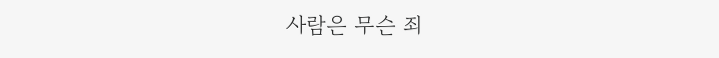사람은 무슨 죄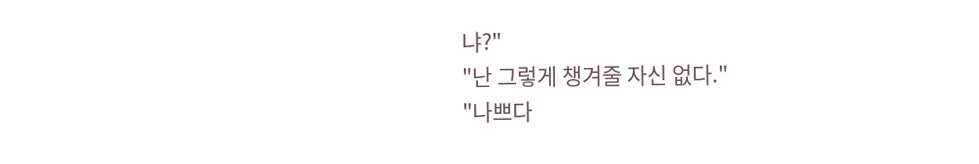냐?"
"난 그렇게 챙겨줄 자신 없다."
"나쁘다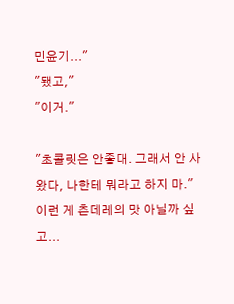민윤기..."
"됐고,"
"이거."

"초콜릿은 안좋대. 그래서 안 사왔다, 나한테 뭐라고 하지 마."
이런 게 츤데레의 맛 아닐까 싶고...